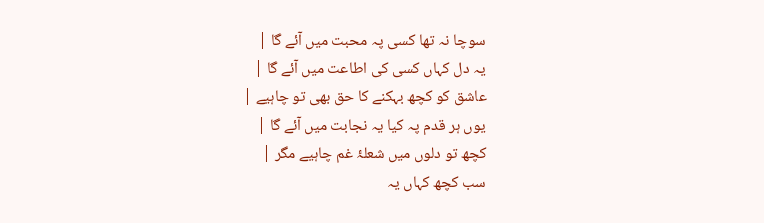سوچا نہ تھا کسی پہ محبت میں آئے گا |
یہ دل کہاں کسی کی اطاعت میں آئے گا |
عاشق کو کچھ بہکنے کا حق بھی تو چاہیے |
یوں ہر قدم پہ کیا یہ نجابت میں آئے گا |
کچھ تو دلوں میں شعلۂ غم چاہیے مگر |
سب کچھ کہاں یہ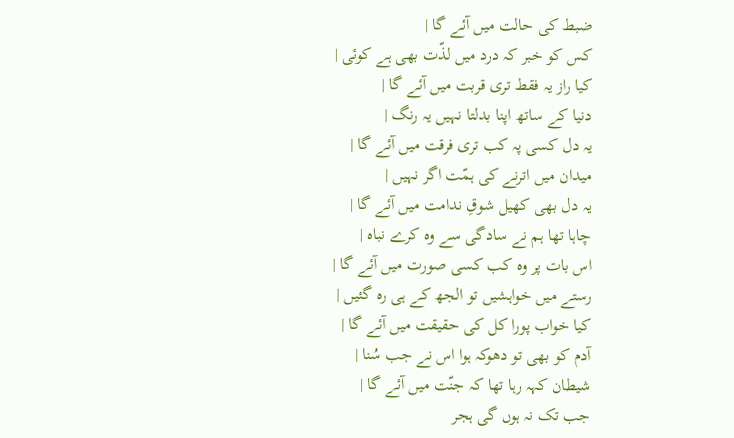ضبط کی حالت میں آئے گا |
کس کو خبر کہ درد میں لذّت بھی ہے کوئی |
کیا راز یہ فقط تری قربت میں آئے گا |
دنیا کے ساتھ اپنا بدلتا نہیں یہ رنگ |
یہ دل کسی پہ کب تری فرقت میں آئے گا |
میدان میں اترنے کی ہمّت اگر نہیں |
یہ دل بھی کھیل شوقِ ندامت میں آئے گا |
چاہا تھا ہم نے سادگی سے وہ کرے نباہ |
اس بات پر وہ کب کسی صورت میں آئے گا |
رستے میں خواہشیں تو الجھ کے ہی رہ گئیں |
کیا خواب پورا کل کی حقیقت میں آئے گا |
آدم کو بھی تو دھوکہ ہوا اس نے جب سُنا |
شیطان کہہ رہا تھا کہ جنّت میں آئے گا |
جب تک نہ ہوں گی ہجر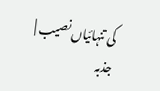کی تنہائیاں نصیب |
جذبہ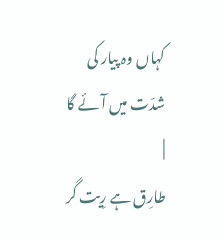کہاں وہ پیار کی شدّت میں آئے گا |
طارِق ہے رِیت گر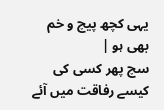یہی کچھ پیچ و خم بھی ہو |
سچ پھر کسی کی کیسے رفاقت میں آئے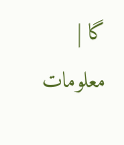گا |
معلومات